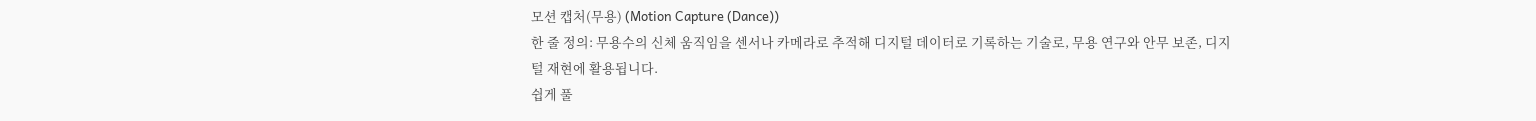모션 캡처(무용) (Motion Capture (Dance))
한 줄 정의: 무용수의 신체 움직임을 센서나 카메라로 추적해 디지털 데이터로 기록하는 기술로, 무용 연구와 안무 보존, 디지털 재현에 활용됩니다.
쉽게 풀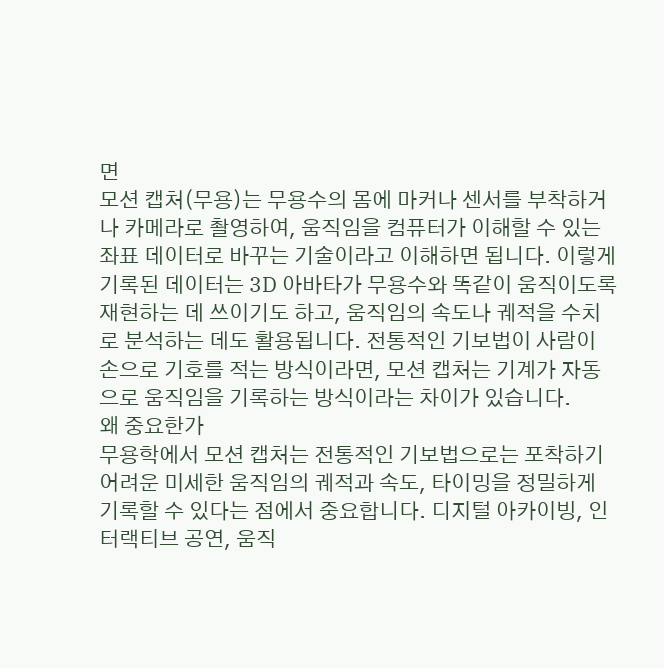면
모션 캡처(무용)는 무용수의 몸에 마커나 센서를 부착하거나 카메라로 촬영하여, 움직임을 컴퓨터가 이해할 수 있는 좌표 데이터로 바꾸는 기술이라고 이해하면 됩니다. 이렇게 기록된 데이터는 3D 아바타가 무용수와 똑같이 움직이도록 재현하는 데 쓰이기도 하고, 움직임의 속도나 궤적을 수치로 분석하는 데도 활용됩니다. 전통적인 기보법이 사람이 손으로 기호를 적는 방식이라면, 모션 캡처는 기계가 자동으로 움직임을 기록하는 방식이라는 차이가 있습니다.
왜 중요한가
무용학에서 모션 캡처는 전통적인 기보법으로는 포착하기 어려운 미세한 움직임의 궤적과 속도, 타이밍을 정밀하게 기록할 수 있다는 점에서 중요합니다. 디지털 아카이빙, 인터랙티브 공연, 움직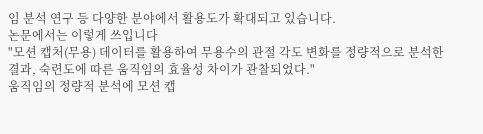임 분석 연구 등 다양한 분야에서 활용도가 확대되고 있습니다.
논문에서는 이렇게 쓰입니다
"모션 캡처(무용) 데이터를 활용하여 무용수의 관절 각도 변화를 정량적으로 분석한 결과, 숙련도에 따른 움직임의 효율성 차이가 관찰되었다."
움직임의 정량적 분석에 모션 캡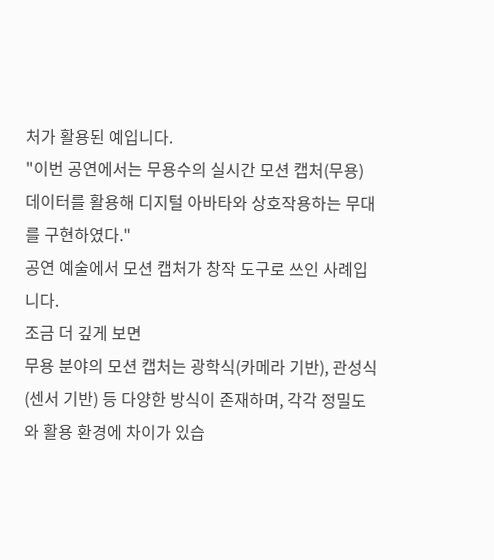처가 활용된 예입니다.
"이번 공연에서는 무용수의 실시간 모션 캡처(무용) 데이터를 활용해 디지털 아바타와 상호작용하는 무대를 구현하였다."
공연 예술에서 모션 캡처가 창작 도구로 쓰인 사례입니다.
조금 더 깊게 보면
무용 분야의 모션 캡처는 광학식(카메라 기반), 관성식(센서 기반) 등 다양한 방식이 존재하며, 각각 정밀도와 활용 환경에 차이가 있습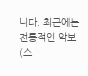니다. 최근에는 전통적인 악보(스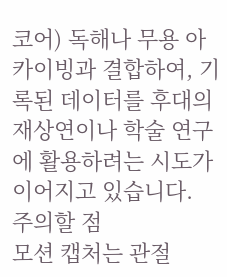코어) 독해나 무용 아카이빙과 결합하여, 기록된 데이터를 후대의 재상연이나 학술 연구에 활용하려는 시도가 이어지고 있습니다.
주의할 점
모션 캡처는 관절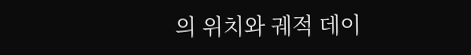의 위치와 궤적 데이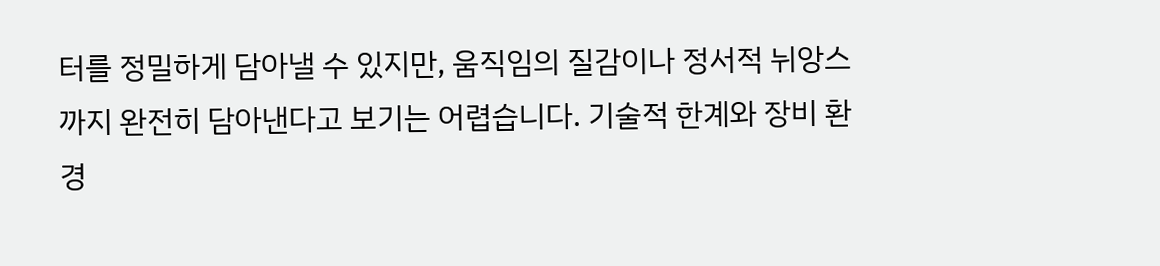터를 정밀하게 담아낼 수 있지만, 움직임의 질감이나 정서적 뉘앙스까지 완전히 담아낸다고 보기는 어렵습니다. 기술적 한계와 장비 환경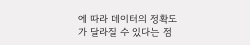에 따라 데이터의 정확도가 달라질 수 있다는 점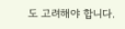도 고려해야 합니다.